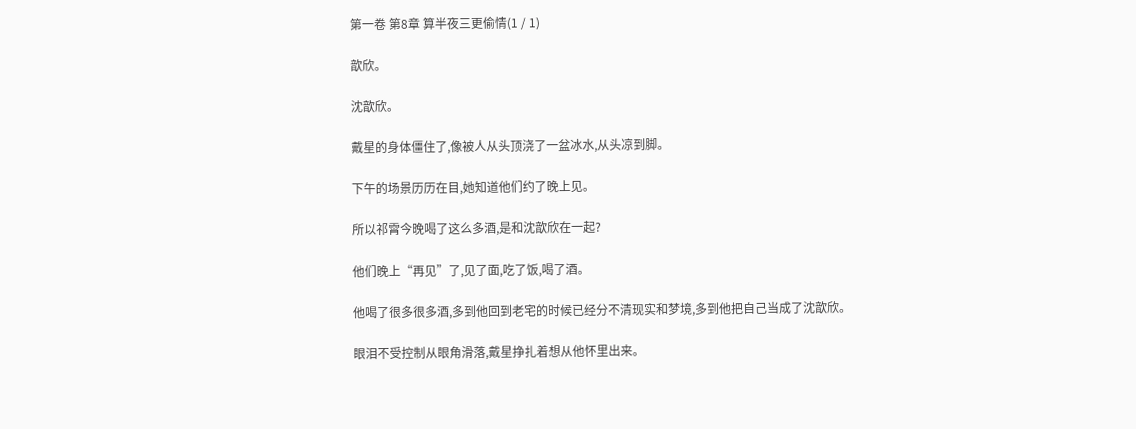第一卷 第8章 算半夜三更偷情(1 / 1)

歆欣。

沈歆欣。

戴星的身体僵住了,像被人从头顶浇了一盆冰水,从头凉到脚。

下午的场景历历在目,她知道他们约了晚上见。

所以祁霄今晚喝了这么多酒,是和沈歆欣在一起?

他们晚上“再见”了,见了面,吃了饭,喝了酒。

他喝了很多很多酒,多到他回到老宅的时候已经分不清现实和梦境,多到他把自己当成了沈歆欣。

眼泪不受控制从眼角滑落,戴星挣扎着想从他怀里出来。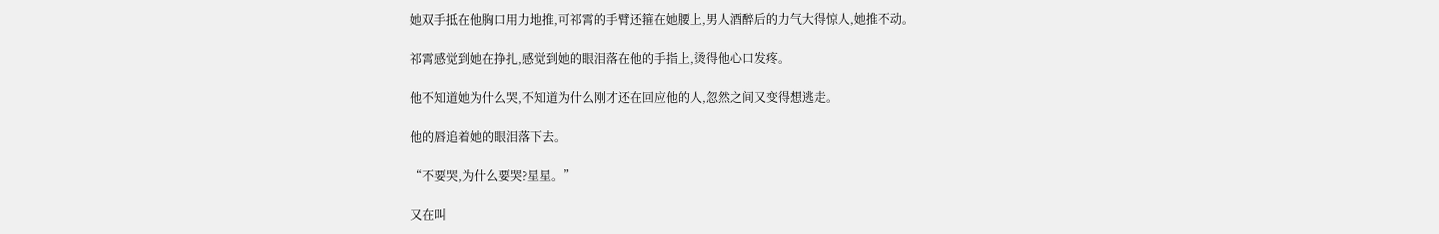她双手抵在他胸口用力地推,可祁霄的手臂还箍在她腰上,男人酒醉后的力气大得惊人,她推不动。

祁霄感觉到她在挣扎,感觉到她的眼泪落在他的手指上,烫得他心口发疼。

他不知道她为什么哭,不知道为什么刚才还在回应他的人,忽然之间又变得想逃走。

他的唇追着她的眼泪落下去。

“不要哭,为什么要哭?星星。”

又在叫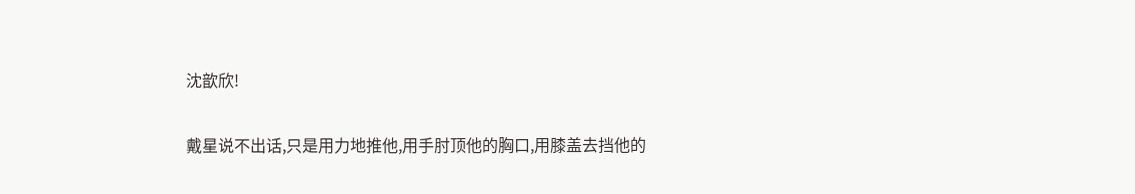沈歆欣!

戴星说不出话,只是用力地推他,用手肘顶他的胸口,用膝盖去挡他的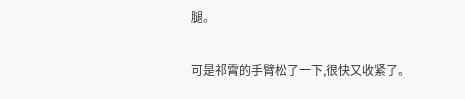腿。

可是祁霄的手臂松了一下,很快又收紧了。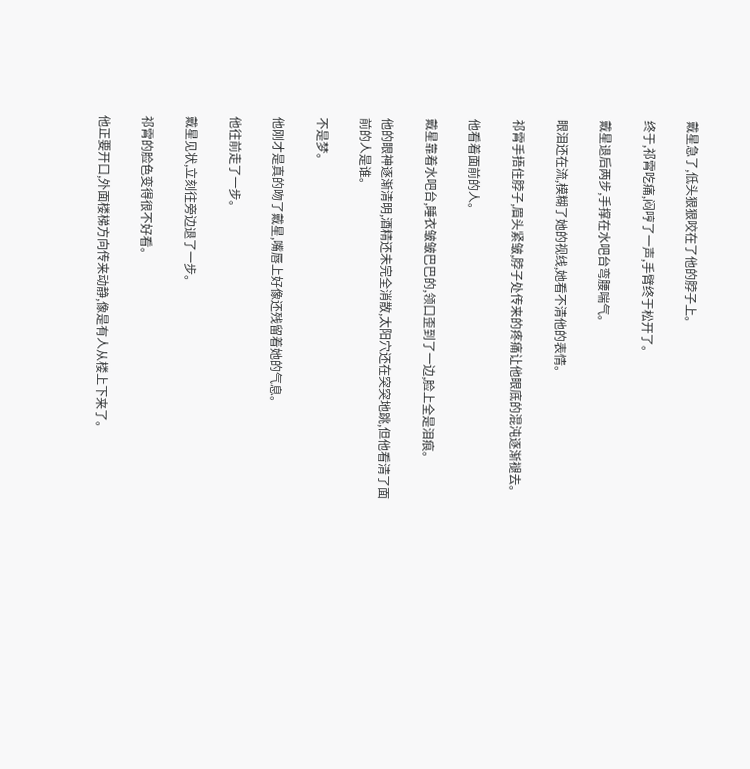戴星急了,低头狠狠咬在了他的脖子上。

终于,祁霄吃痛,闷哼了一声,手臂终于松开了。

戴星退后两步,手撑在水吧台弯腰喘气。

眼泪还在流,模糊了她的视线,她看不清他的表情。

祁霄手捂住脖子,眉头紧皱,脖子处传来的疼痛让他眼底的混沌逐渐褪去。

他看着面前的人。

戴星靠着水吧台,睡衣皱皱巴巴的,领口歪到了一边,脸上全是泪痕。

他的眼神逐渐清明,酒精还未完全消散,太阳穴还在突突地跳,但他看清了面前的人是谁。

不是梦。

他刚才是真的吻了戴星,嘴唇上好像还残留着她的气息。

他往前走了一步。

戴星见状,立刻往旁边退了一步。

祁霄的脸色变得很不好看。

他正要开口,外面楼梯方向传来动静,像是有人从楼上下来了。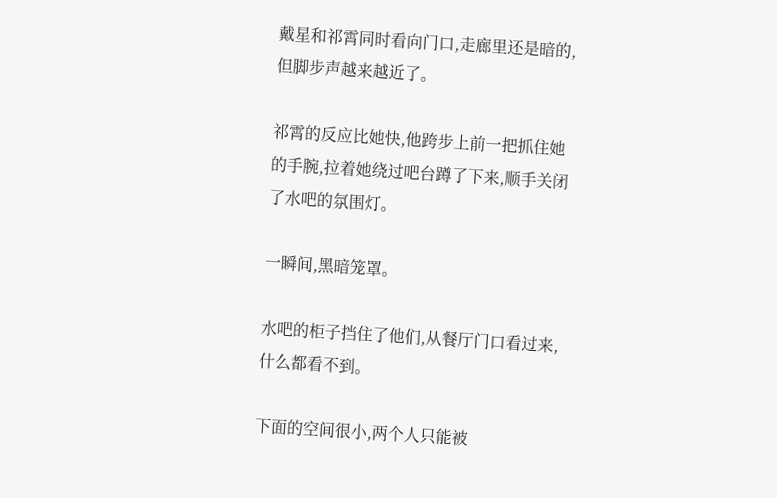戴星和祁霄同时看向门口,走廊里还是暗的,但脚步声越来越近了。

祁霄的反应比她快,他跨步上前一把抓住她的手腕,拉着她绕过吧台蹲了下来,顺手关闭了水吧的氛围灯。

一瞬间,黑暗笼罩。

水吧的柜子挡住了他们,从餐厅门口看过来,什么都看不到。

下面的空间很小,两个人只能被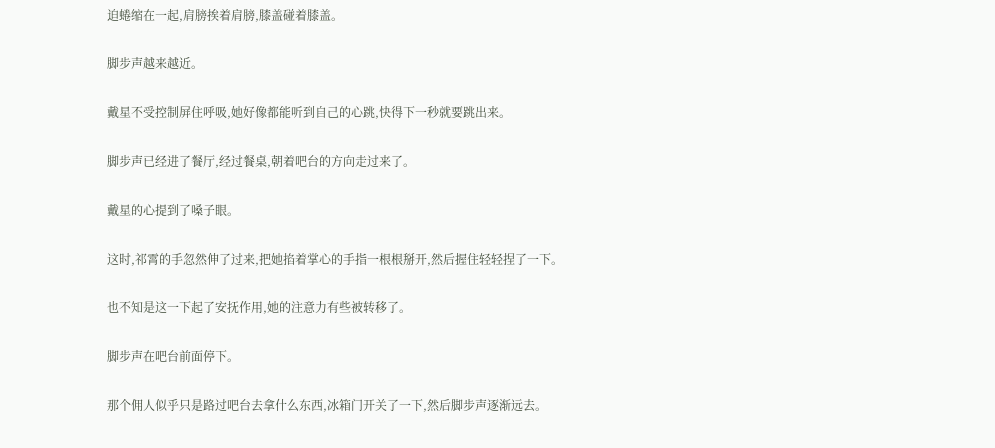迫蜷缩在一起,肩膀挨着肩膀,膝盖碰着膝盖。

脚步声越来越近。

戴星不受控制屏住呼吸,她好像都能听到自己的心跳,快得下一秒就要跳出来。

脚步声已经进了餐厅,经过餐桌,朝着吧台的方向走过来了。

戴星的心提到了嗓子眼。

这时,祁霄的手忽然伸了过来,把她掐着掌心的手指一根根掰开,然后握住轻轻捏了一下。

也不知是这一下起了安抚作用,她的注意力有些被转移了。

脚步声在吧台前面停下。

那个佣人似乎只是路过吧台去拿什么东西,冰箱门开关了一下,然后脚步声逐渐远去。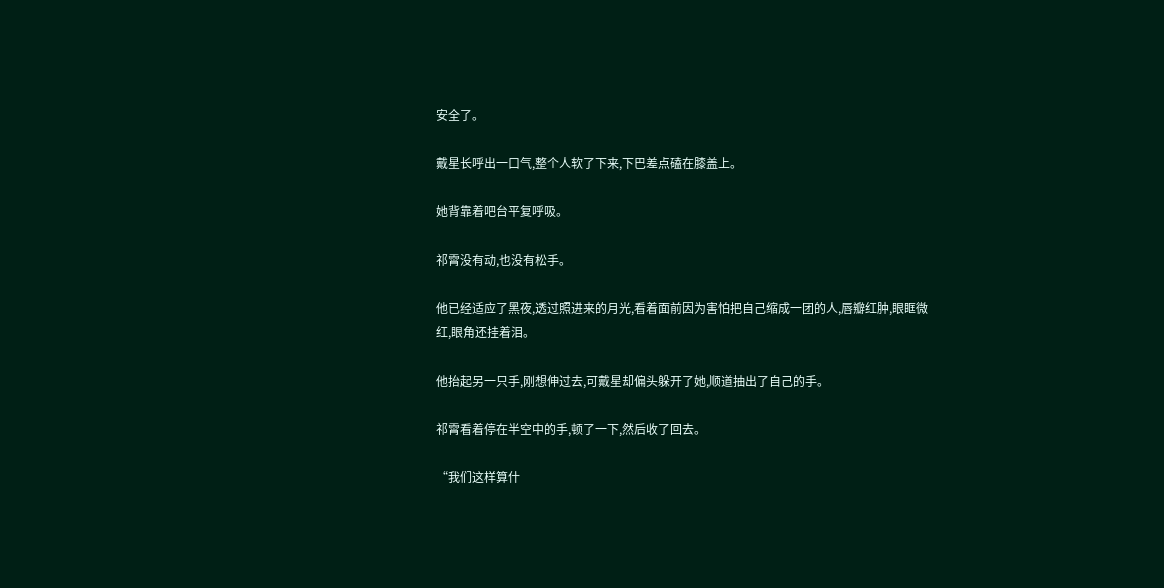安全了。

戴星长呼出一口气,整个人软了下来,下巴差点磕在膝盖上。

她背靠着吧台平复呼吸。

祁霄没有动,也没有松手。

他已经适应了黑夜,透过照进来的月光,看着面前因为害怕把自己缩成一团的人,唇瓣红肿,眼眶微红,眼角还挂着泪。

他抬起另一只手,刚想伸过去,可戴星却偏头躲开了她,顺道抽出了自己的手。

祁霄看着停在半空中的手,顿了一下,然后收了回去。

“我们这样算什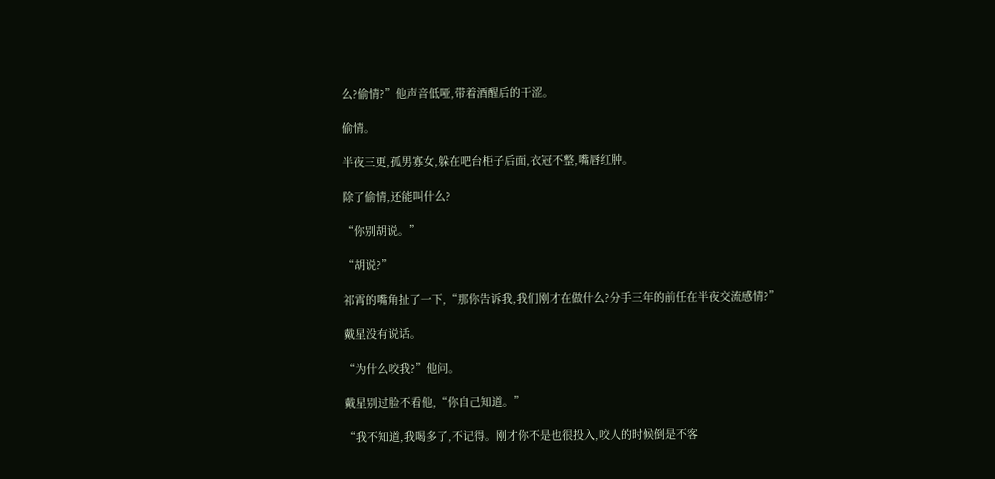么?偷情?”他声音低哑,带着酒醒后的干涩。

偷情。

半夜三更,孤男寡女,躲在吧台柜子后面,衣冠不整,嘴唇红肿。

除了偷情,还能叫什么?

“你别胡说。”

“胡说?”

祁霄的嘴角扯了一下,“那你告诉我,我们刚才在做什么?分手三年的前任在半夜交流感情?”

戴星没有说话。

“为什么咬我?”他问。

戴星别过脸不看他,“你自己知道。”

“我不知道,我喝多了,不记得。刚才你不是也很投入,咬人的时候倒是不客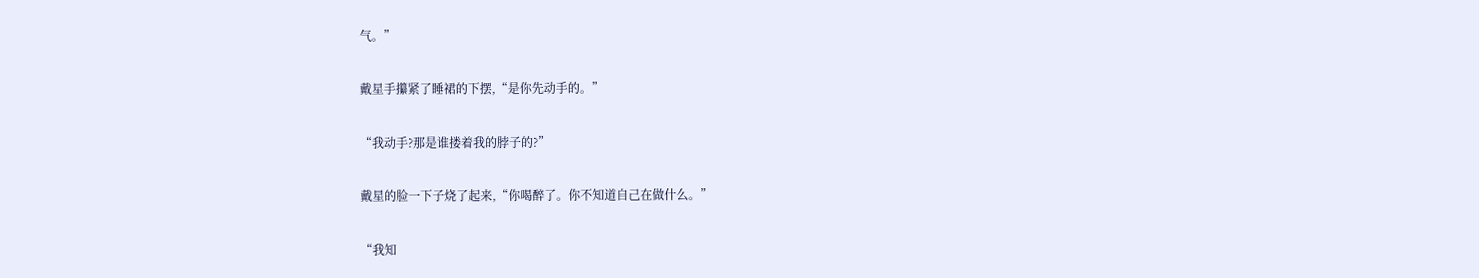气。”

戴星手攥紧了睡裙的下摆,“是你先动手的。”

“我动手?那是谁搂着我的脖子的?”

戴星的脸一下子烧了起来,“你喝醉了。你不知道自己在做什么。”

“我知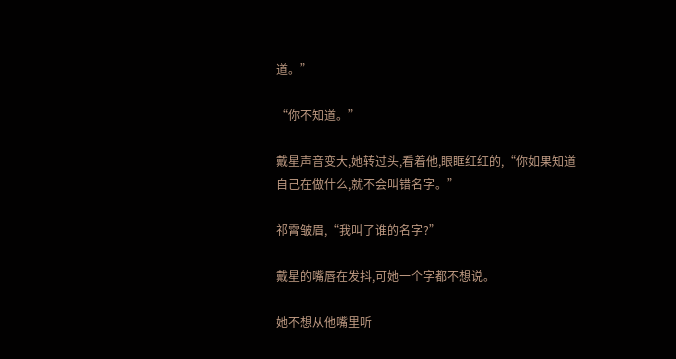道。”

“你不知道。”

戴星声音变大,她转过头,看着他,眼眶红红的,“你如果知道自己在做什么,就不会叫错名字。”

祁霄皱眉,“我叫了谁的名字?”

戴星的嘴唇在发抖,可她一个字都不想说。

她不想从他嘴里听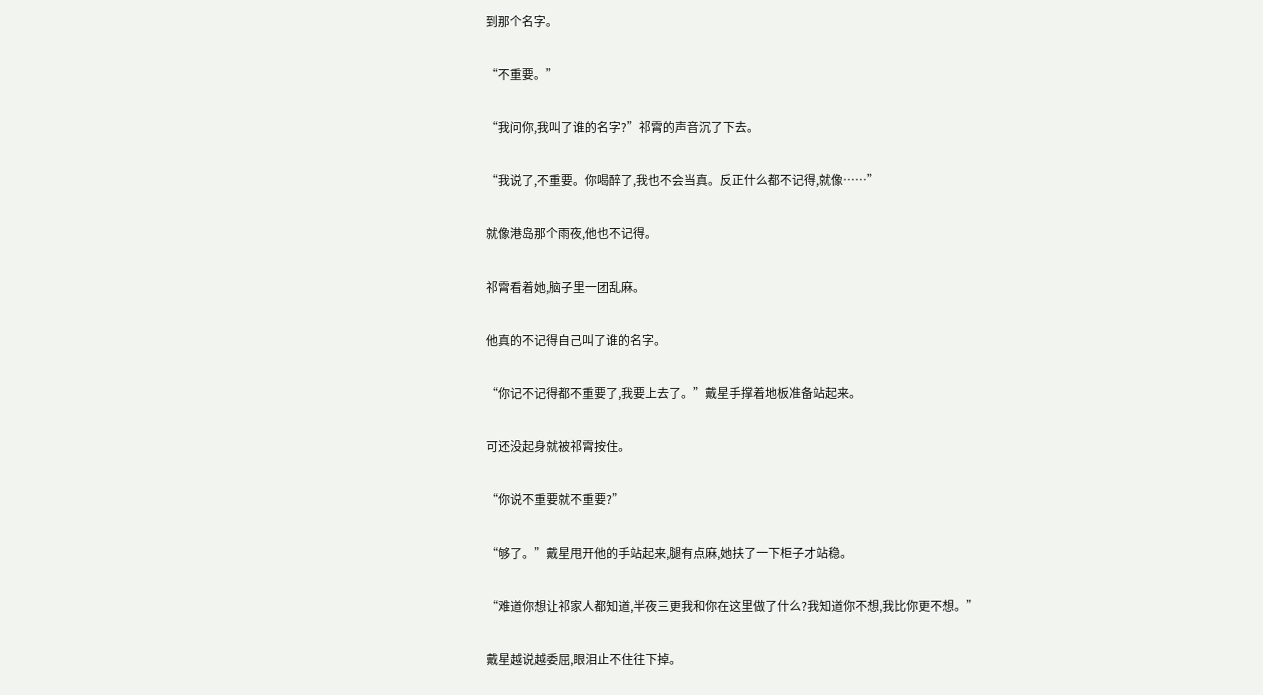到那个名字。

“不重要。”

“我问你,我叫了谁的名字?”祁霄的声音沉了下去。

“我说了,不重要。你喝醉了,我也不会当真。反正什么都不记得,就像……”

就像港岛那个雨夜,他也不记得。

祁霄看着她,脑子里一团乱麻。

他真的不记得自己叫了谁的名字。

“你记不记得都不重要了,我要上去了。”戴星手撑着地板准备站起来。

可还没起身就被祁霄按住。

“你说不重要就不重要?”

“够了。”戴星甩开他的手站起来,腿有点麻,她扶了一下柜子才站稳。

“难道你想让祁家人都知道,半夜三更我和你在这里做了什么?我知道你不想,我比你更不想。”

戴星越说越委屈,眼泪止不住往下掉。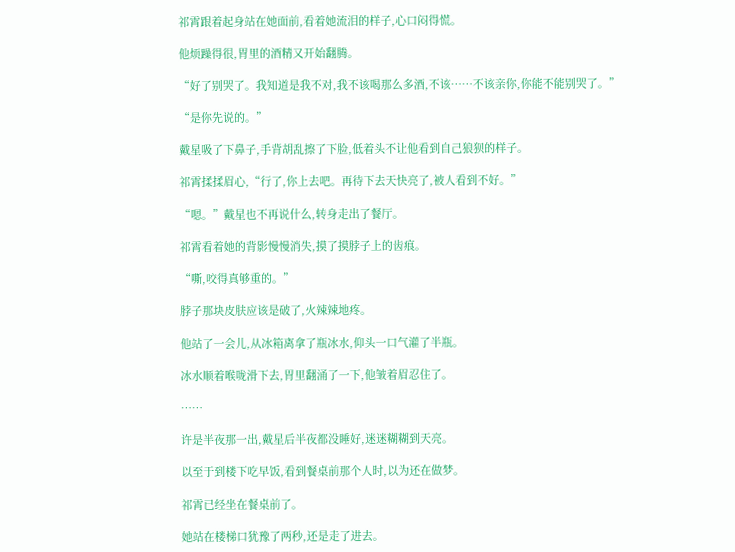祁霄跟着起身站在她面前,看着她流泪的样子,心口闷得慌。

他烦躁得很,胃里的酒精又开始翻腾。

“好了别哭了。我知道是我不对,我不该喝那么多酒,不该……不该亲你,你能不能别哭了。”

“是你先说的。”

戴星吸了下鼻子,手背胡乱擦了下脸,低着头不让他看到自己狼狈的样子。

祁霄揉揉眉心,“行了,你上去吧。再待下去天快亮了,被人看到不好。”

“嗯。”戴星也不再说什么,转身走出了餐厅。

祁霄看着她的背影慢慢消失,摸了摸脖子上的齿痕。

“嘶,咬得真够重的。”

脖子那块皮肤应该是破了,火辣辣地疼。

他站了一会儿,从冰箱离拿了瓶冰水,仰头一口气灌了半瓶。

冰水顺着喉咙滑下去,胃里翻涌了一下,他皱着眉忍住了。

……

许是半夜那一出,戴星后半夜都没睡好,迷迷糊糊到天亮。

以至于到楼下吃早饭,看到餐桌前那个人时,以为还在做梦。

祁霄已经坐在餐桌前了。

她站在楼梯口犹豫了两秒,还是走了进去。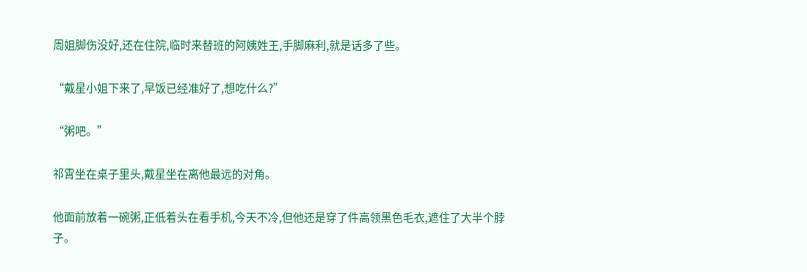周姐脚伤没好,还在住院,临时来替班的阿姨姓王,手脚麻利,就是话多了些。

“戴星小姐下来了,早饭已经准好了,想吃什么?”

“粥吧。”

祁霄坐在桌子里头,戴星坐在离他最远的对角。

他面前放着一碗粥,正低着头在看手机,今天不冷,但他还是穿了件高领黑色毛衣,遮住了大半个脖子。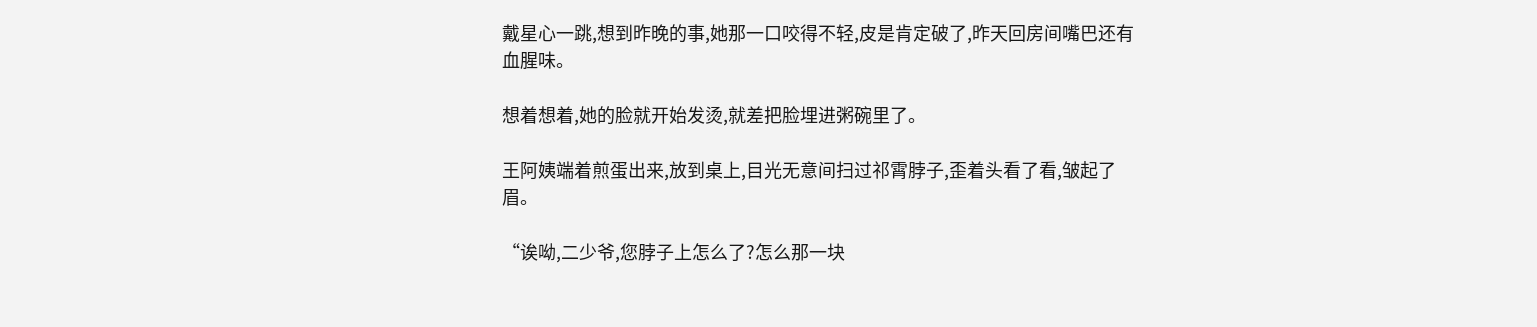戴星心一跳,想到昨晚的事,她那一口咬得不轻,皮是肯定破了,昨天回房间嘴巴还有血腥味。

想着想着,她的脸就开始发烫,就差把脸埋进粥碗里了。

王阿姨端着煎蛋出来,放到桌上,目光无意间扫过祁霄脖子,歪着头看了看,皱起了眉。

“诶呦,二少爷,您脖子上怎么了?怎么那一块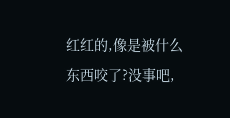红红的,像是被什么东西咬了?没事吧,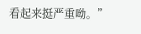看起来挺严重呦。”